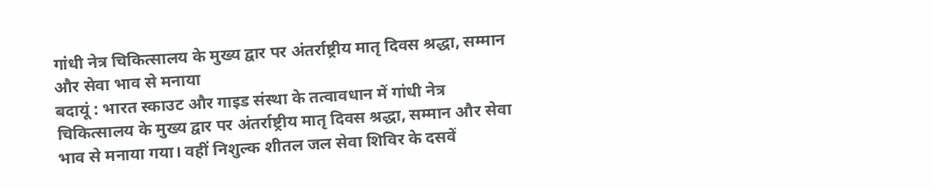गांधी नेत्र चिकित्सालय के मुख्य द्वार पर अंतर्राष्ट्रीय मातृ दिवस श्रद्धा, सम्मान और सेवा भाव से मनाया
बदायूं : भारत स्काउट और गाइड संस्था के तत्वावधान में गांधी नेत्र चिकित्सालय के मुख्य द्वार पर अंतर्राष्ट्रीय मातृ दिवस श्रद्धा, सम्मान और सेवा भाव से मनाया गया। वहीं निशुल्क शीतल जल सेवा शिविर के दसवें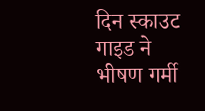दिन स्काउट गाइड ने भीषण गर्मी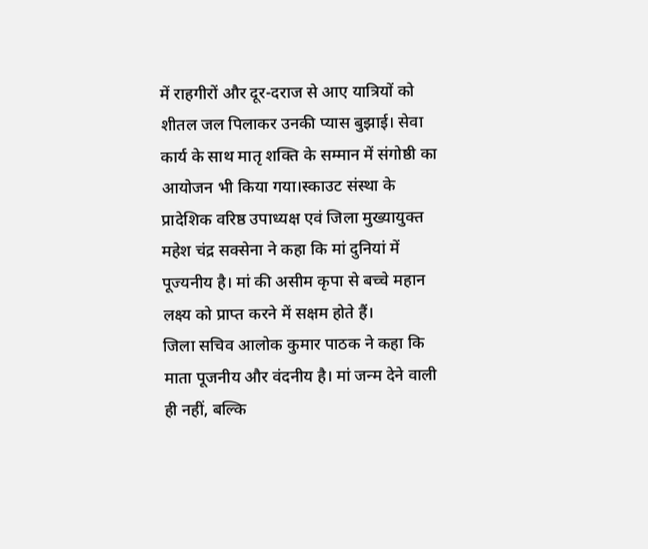में राहगीरों और दूर-दराज से आए यात्रियों को शीतल जल पिलाकर उनकी प्यास बुझाई। सेवा कार्य के साथ मातृ शक्ति के सम्मान में संगोष्ठी का आयोजन भी किया गया।स्काउट संस्था के प्रादेशिक वरिष्ठ उपाध्यक्ष एवं जिला मुख्यायुक्त महेश चंद्र सक्सेना ने कहा कि मां दुनियां में पूज्यनीय है। मां की असीम कृपा से बच्चे महान लक्ष्य को प्राप्त करने में सक्षम होते हैं।
जिला सचिव आलोक कुमार पाठक ने कहा कि माता पूजनीय और वंदनीय है। मां जन्म देने वाली ही नहीं, बल्कि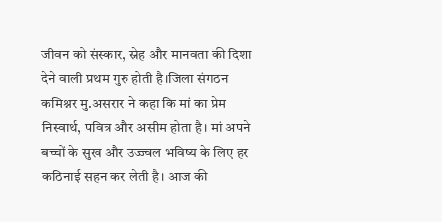जीवन को संस्कार, स्नेह और मानवता की दिशा देने वाली प्रथम गुरु होती है।जिला संगठन कमिश्नर मु.असरार ने कहा कि मां का प्रेम निस्वार्थ, पवित्र और असीम होता है। मां अपने बच्चों के सुख और उज्ज्वल भविष्य के लिए हर कठिनाई सहन कर लेती है। आज की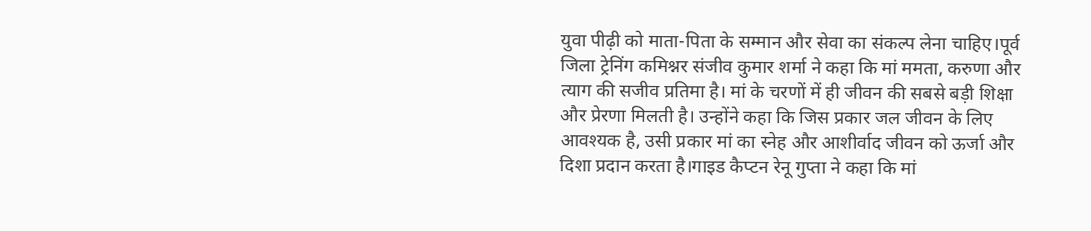युवा पीढ़ी को माता-पिता के सम्मान और सेवा का संकल्प लेना चाहिए।पूर्व जिला ट्रेनिंग कमिश्नर संजीव कुमार शर्मा ने कहा कि मां ममता, करुणा और त्याग की सजीव प्रतिमा है। मां के चरणों में ही जीवन की सबसे बड़ी शिक्षा और प्रेरणा मिलती है। उन्होंने कहा कि जिस प्रकार जल जीवन के लिए आवश्यक है, उसी प्रकार मां का स्नेह और आशीर्वाद जीवन को ऊर्जा और दिशा प्रदान करता है।गाइड कैप्टन रेनू गुप्ता ने कहा कि मां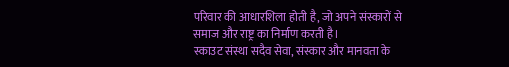परिवार की आधारशिला होती है, जो अपने संस्कारों से समाज और राष्ट्र का निर्माण करती है।
स्काउट संस्था सदैव सेवा, संस्कार और मानवता के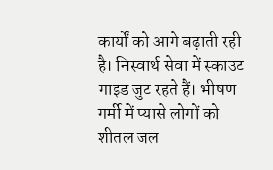कार्यों को आगे बढ़ाती रही है। निस्वार्थ सेवा में स्काउट गाइड जुट रहते हैं। भीषण गर्मी में प्यासे लोगों को शीतल जल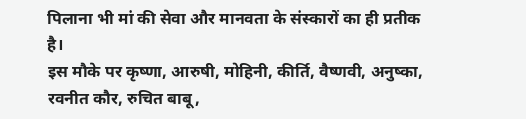पिलाना भी मां की सेवा और मानवता के संस्कारों का ही प्रतीक है।
इस मौके पर कृष्णा, आरुषी, मोहिनी, कीर्ति, वैष्णवी, अनुष्का, रवनीत कौर, रुचित बाबू,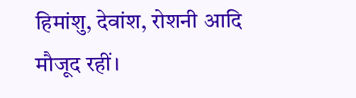हिमांशु, देवांश, रोशनी आदि मौजूद रहीं।